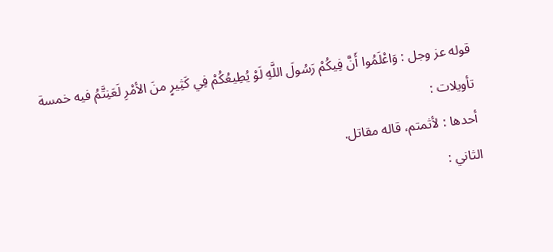قوله عز وجل : وَاعْلَمُوا أَنَّ فِيكُمْ رَسُولَ اللَّهِ لَوْ يُطِيعُكُمْ فِي كَثِيرٍ منَ الأمْرِ لَعَنِتَّمُ فيه خمسة تأويلات :
أحدها : لأثمتم، قاله مقاتل.
الثاني :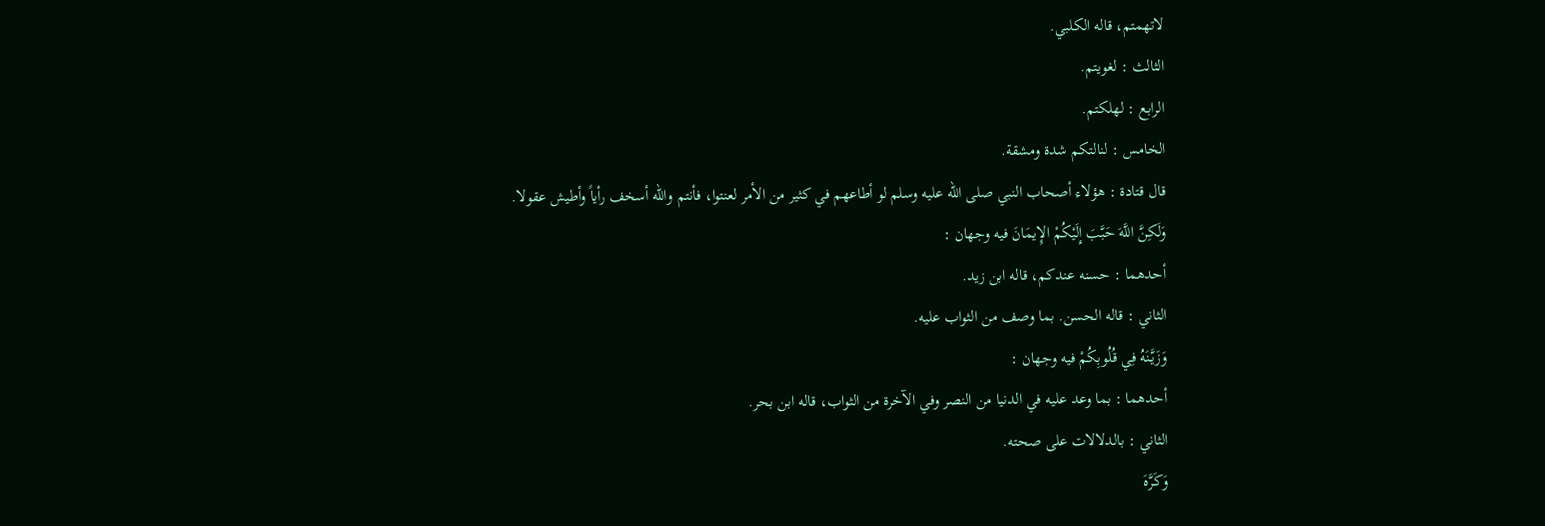لاتهمتم، قاله الكلبي.
الثالث : لغويتم.
الرابع : لهلكتم.
الخامس : لنالتكم شدة ومشقة.
قال قتادة : هؤلاء أصحاب النبي صلى الله عليه وسلم لو أطاعهم في كثير من الأمر لعنتوا، فأنتم والله أسخف رأياً وأطيش عقولا.
وَلَكِنَّ اللَّهَ حَبَّبَ إِلَيْكُمْ الإِيمَانَ فيه وجهان :
أحدهما : حسنه عندكم، قاله ابن زيد.
الثاني : قاله الحسن. بما وصف من الثواب عليه.
وَزَيَّنَهُ فِي قُلُوبِكُمْ فيه وجهان :
أحدهما : بما وعد عليه في الدنيا من النصر وفي الآخرة من الثواب، قاله ابن بحر.
الثاني : بالدلالات على صحته.
وَكَرَّهَ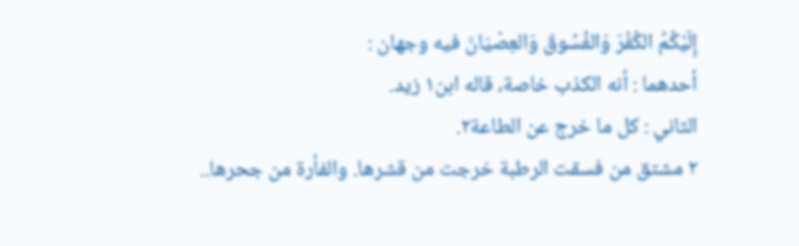إِلَيْكُمُ الكُفْرَ وَالفُسُوقَ وَالعِصْيَانَ فيه وجهان :
أحدهما : أنه الكذب خاصة، قاله ابن١ زيد.
الثاني : كل ما خرج عن الطاعة٢.
٢ مشتق من فسقت الرطبة خرجت من قشرها. والفأرة من جحرها..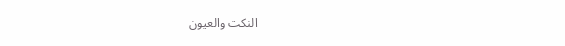النكت والعيون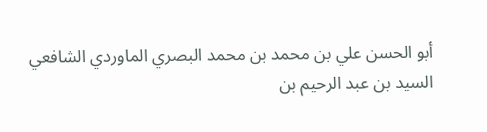أبو الحسن علي بن محمد بن محمد البصري الماوردي الشافعي
السيد بن عبد الرحيم بن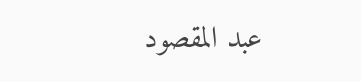عبد المقصود